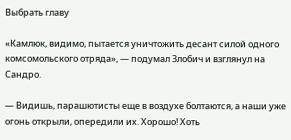Выбрать главу

«Камлюк, видимо, пытается уничтожить десант силой одного комсомольского отряда», — подумал Злобич и взглянул на Сандро.

— Видишь, парашютисты еще в воздухе болтаются, а наши уже огонь открыли, опередили их. Хорошо! Хоть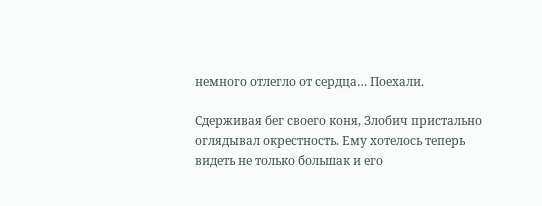немного отлегло от сердца… Поехали.

Сдерживая бег своего коня, Злобич пристально оглядывал окрестность. Ему хотелось теперь видеть не только большак и его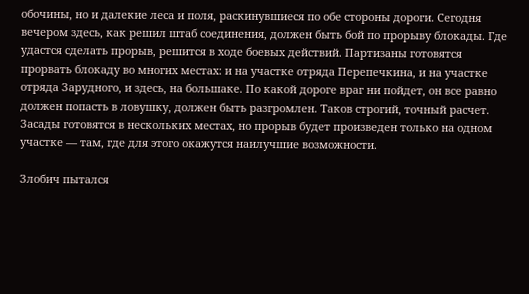обочины, но и далекие леса и поля, раскинувшиеся по обе стороны дороги. Сегодня вечером здесь, как решил штаб соединения, должен быть бой по прорыву блокады. Где удастся сделать прорыв, решится в ходе боевых действий. Партизаны готовятся прорвать блокаду во многих местах: и на участке отряда Перепечкина, и на участке отряда Зарудного, и здесь, на большаке. По какой дороге враг ни пойдет, он все равно должен попасть в ловушку, должен быть разгромлен. Таков строгий, точный расчет. Засады готовятся в нескольких местах, но прорыв будет произведен только на одном участке — там, где для этого окажутся наилучшие возможности.

Злобич пытался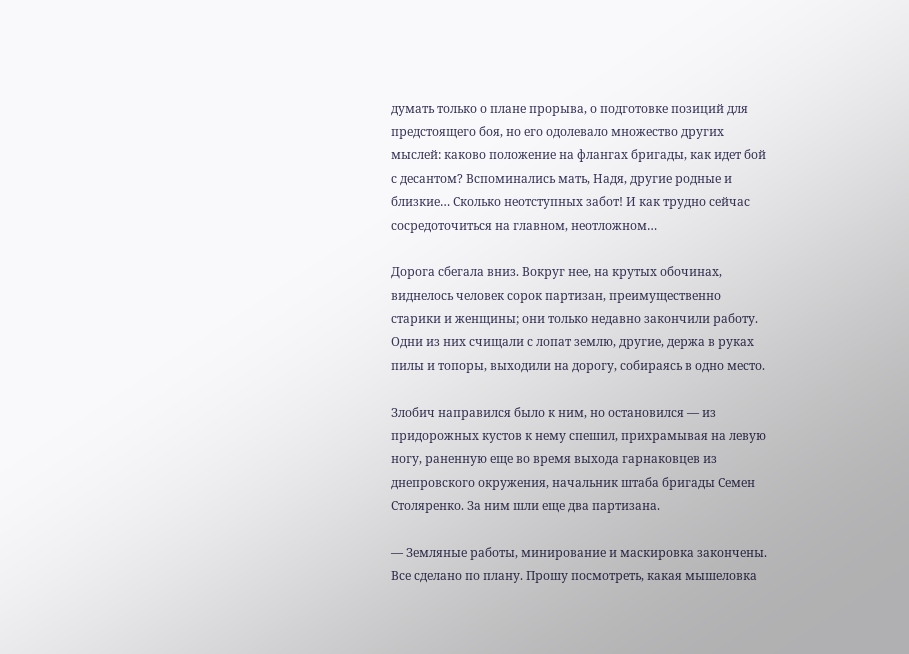думать только о плане прорыва, о подготовке позиций для предстоящего боя, но его одолевало множество других мыслей: каково положение на флангах бригады, как идет бой с десантом? Вспоминались мать, Надя, другие родные и близкие… Сколько неотступных забот! И как трудно сейчас сосредоточиться на главном, неотложном…

Дорога сбегала вниз. Вокруг нее, на крутых обочинах, виднелось человек сорок партизан, преимущественно старики и женщины; они только недавно закончили работу. Одни из них счищали с лопат землю, другие, держа в руках пилы и топоры, выходили на дорогу, собираясь в одно место.

Злобич направился было к ним, но остановился — из придорожных кустов к нему спешил, прихрамывая на левую ногу, раненную еще во время выхода гарнаковцев из днепровского окружения, начальник штаба бригады Семен Столяренко. За ним шли еще два партизана.

— Земляные работы, минирование и маскировка закончены. Все сделано по плану. Прошу посмотреть, какая мышеловка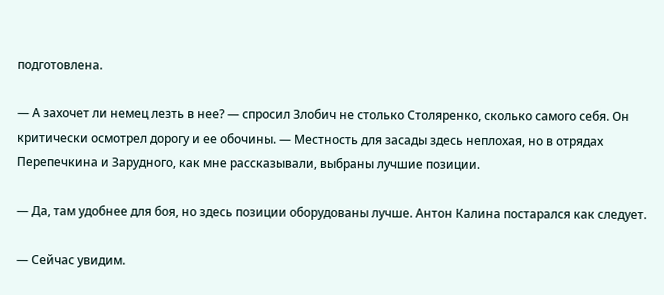подготовлена.

— А захочет ли немец лезть в нее? — спросил Злобич не столько Столяренко, сколько самого себя. Он критически осмотрел дорогу и ее обочины. — Местность для засады здесь неплохая, но в отрядах Перепечкина и Зарудного, как мне рассказывали, выбраны лучшие позиции.

— Да, там удобнее для боя, но здесь позиции оборудованы лучше. Антон Калина постарался как следует.

— Сейчас увидим.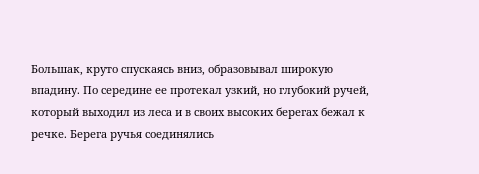Большак, круто спускаясь вниз, образовывал широкую впадину. По середине ее протекал узкий, но глубокий ручей, который выходил из леса и в своих высоких берегах бежал к речке. Берега ручья соединялись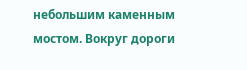небольшим каменным мостом. Вокруг дороги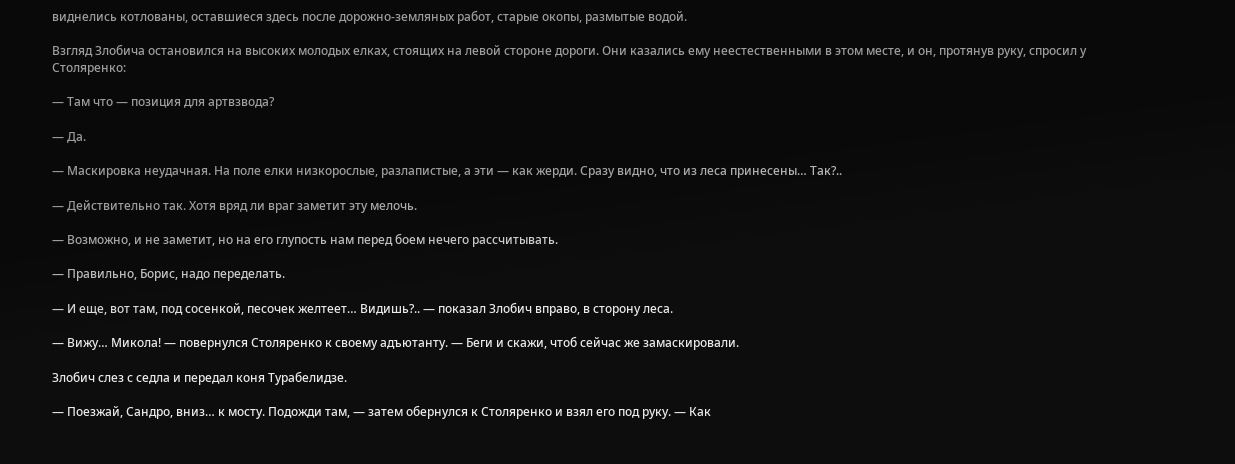виднелись котлованы, оставшиеся здесь после дорожно-земляных работ, старые окопы, размытые водой.

Взгляд Злобича остановился на высоких молодых елках, стоящих на левой стороне дороги. Они казались ему неестественными в этом месте, и он, протянув руку, спросил у Столяренко:

— Там что — позиция для артвзвода?

— Да.

— Маскировка неудачная. На поле елки низкорослые, разлапистые, а эти — как жерди. Сразу видно, что из леса принесены… Так?..

— Действительно так. Хотя вряд ли враг заметит эту мелочь.

— Возможно, и не заметит, но на его глупость нам перед боем нечего рассчитывать.

— Правильно, Борис, надо переделать.

— И еще, вот там, под сосенкой, песочек желтеет… Видишь?.. — показал Злобич вправо, в сторону леса.

— Вижу… Микола! — повернулся Столяренко к своему адъютанту. — Беги и скажи, чтоб сейчас же замаскировали.

Злобич слез с седла и передал коня Турабелидзе.

— Поезжай, Сандро, вниз… к мосту. Подожди там, — затем обернулся к Столяренко и взял его под руку. — Как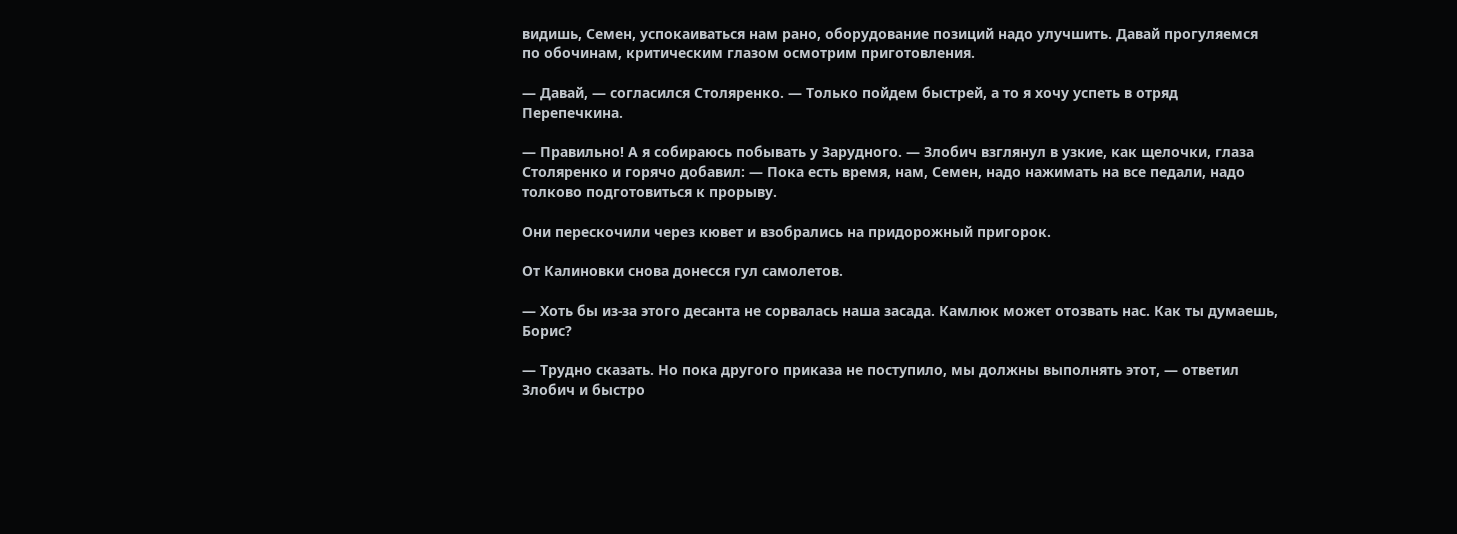видишь, Семен, успокаиваться нам рано, оборудование позиций надо улучшить. Давай прогуляемся по обочинам, критическим глазом осмотрим приготовления.

— Давай, — согласился Столяренко. — Только пойдем быстрей, а то я хочу успеть в отряд Перепечкина.

— Правильно! А я собираюсь побывать у Зарудного. — Злобич взглянул в узкие, как щелочки, глаза Столяренко и горячо добавил: — Пока есть время, нам, Семен, надо нажимать на все педали, надо толково подготовиться к прорыву.

Они перескочили через кювет и взобрались на придорожный пригорок.

От Калиновки снова донесся гул самолетов.

— Хоть бы из-за этого десанта не сорвалась наша засада. Камлюк может отозвать нас. Как ты думаешь, Борис?

— Трудно сказать. Но пока другого приказа не поступило, мы должны выполнять этот, — ответил Злобич и быстро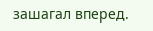зашагал вперед.